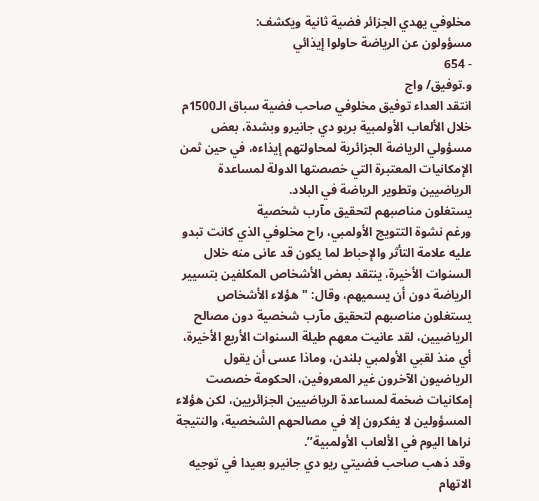مخلوفي يهدي الجزائر فضية ثانية ويكشف:
مسؤولون عن الرياضة حاولوا إيذائي
- 654
و.توفيق/ واج
انتقد العداء توفيق مخلوفي صاحب فضية سباق الـ1500م خلال الألعاب الأولمبية بريو دي جانيرو وبشدة، بعض مسؤولي الرياضة الجزائرية لمحاولتهم إيذاءه، في حين ثمن الإمكانيات المعتبرة التي خصصتها الدولة لمساعدة الرياضيين وتطوير الرياضة في البلاد.
يستغلون مناصبهم لتحقيق مآرب شخصية
ورغم نشوة التتويج الأولمبي، راح مخلوفي الذي كانت تبدو عليه علامة التأثر والإحباط لما يكون قد عانى منه خلال السنوات الأخيرة، ينتقد بعض الأشخاص المكلفين بتسيير الرياضة دون أن يسميهم، وقال: "هؤلاء الأشخاص يستغلون مناصبهم لتحقيق مآرب شخصية دون مصالح الرياضيين، لقد عانيت معهم طيلة السنوات الأربع الأخيرة، أي منذ لقبي الأولمبي بلندن، وماذا عسى أن يقول الرياضيون الآخرون غير المعروفين، الحكومة خصصت إمكانيات ضخمة لمساعدة الرياضيين الجزائريين، لكن هؤلاء المسؤولين لا يفكرون إلا في مصالحهم الشخصية، والنتيجة نراها اليوم في الألعاب الأولمبية’’.
وقد ذهب صاحب فضيتي ريو دي جانيرو بعيدا في توجيه الاتهام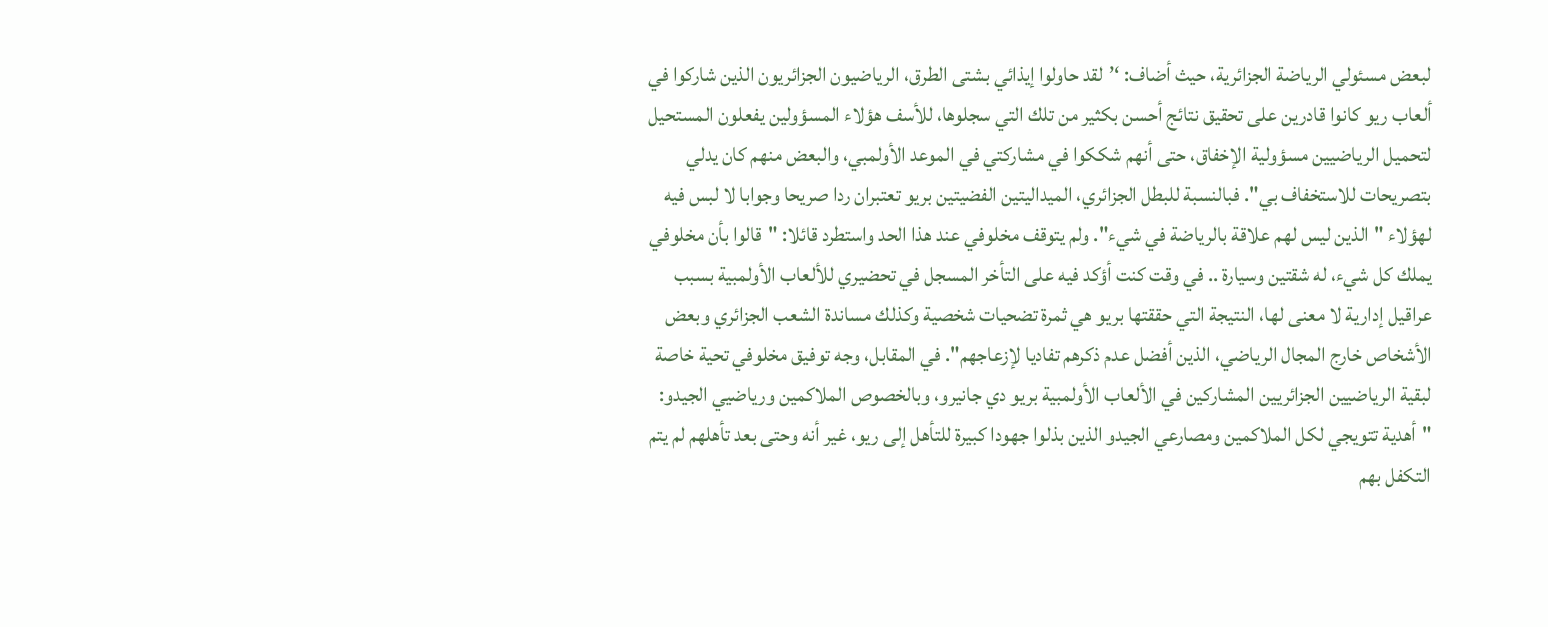لبعض مسئولي الرياضة الجزائرية، حيث أضاف: ‘’لقد حاولوا إيذائي بشتى الطرق، الرياضيون الجزائريون الذين شاركوا في ألعاب ريو كانوا قادرين على تحقيق نتائج أحسن بكثير من تلك التي سجلوها، للأسف هؤلاء المسؤولين يفعلون المستحيل لتحميل الرياضيين مسؤولية الإخفاق، حتى أنهم شككوا في مشاركتي في الموعد الأولمبي، والبعض منهم كان يدلي بتصريحات للاستخفاف بي". فبالنسبة للبطل الجزائري، الميداليتين الفضيتين بريو تعتبران ردا صريحا وجوابا لا لبس فيه لهؤلاء "الذين ليس لهم علاقة بالرياضة في شيء". ولم يتوقف مخلوفي عند هذا الحد واستطرد قائلا: "قالوا بأن مخلوفي يملك كل شيء، له شقتين وسيارة .. في وقت كنت أؤكد فيه على التأخر المسجل في تحضيري للألعاب الأولمبية بسبب عراقيل إدارية لا معنى لها، النتيجة التي حققتها بريو هي ثمرة تضحيات شخصية وكذلك مساندة الشعب الجزائري وبعض الأشخاص خارج المجال الرياضي، الذين أفضل عدم ذكرهم تفاديا لإزعاجهم". في المقابل، وجه توفيق مخلوفي تحية خاصة لبقية الرياضيين الجزائريين المشاركين في الألعاب الأولمبية بريو دي جانيرو، وبالخصوص الملاكمين ورياضيي الجيدو: "أهدية تتويجي لكل الملاكمين ومصارعي الجيدو الذين بذلوا جهودا كبيرة للتأهل إلى ريو، غير أنه وحتى بعد تأهلهم لم يتم التكفل بهم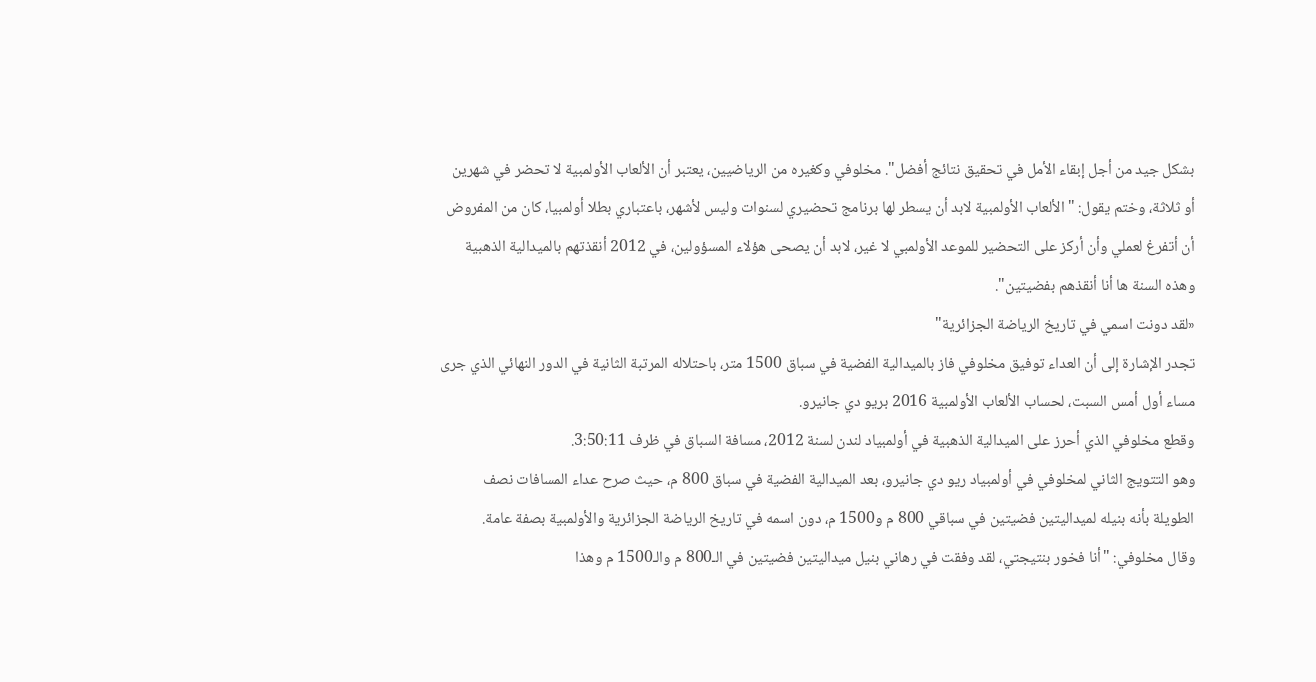بشكل جيد من أجل إبقاء الأمل في تحقيق نتائج أفضل". مخلوفي وكغيره من الرياضيين، يعتبر أن الألعاب الأولمبية لا تحضر في شهرين أو ثلاثة، وختم يقول: "الألعاب الأولمبية لابد أن يسطر لها برنامج تحضيري لسنوات وليس لأشهر، باعتباري بطلا أولمبيا، كان من المفروض أن أتفرغ لعملي وأن أركز على التحضير للموعد الأولمبي لا غير، لابد أن يصحى هؤلاء المسؤولين، في 2012 أنقذتهم بالميدالية الذهبية وهذه السنة ها أنا أنقذهم بفضيتين".
«لقد دونت اسمي في تاريخ الرياضة الجزائرية"
تجدر الإشارة إلى أن العداء توفيق مخلوفي فاز بالميدالية الفضية في سباق 1500 متر، باحتلاله المرتبة الثانية في الدور النهائي الذي جرى مساء أول أمس السبت، لحساب الألعاب الأولمبية 2016 بريو دي جانيرو.
وقطع مخلوفي الذي أحرز على الميدالية الذهبية في أولمبياد لندن لسنة 2012، مسافة السباق في ظرف 3:50:11.
وهو التتويج الثاني لمخلوفي في أولمبياد ريو دي جانيرو، بعد الميدالية الفضية في سباق 800 م، حيث صرح عداء المسافات نصف الطويلة بأنه بنيله لميداليتين فضيتين في سباقي 800 م و1500 م، دون اسمه في تاريخ الرياضة الجزائرية والأولمبية بصفة عامة.
وقال مخلوفي: "أنا فخور بنتيجتي، لقد وفقت في رهاني بنيل ميداليتين فضيتين في الـ800 م والـ1500 م وهذا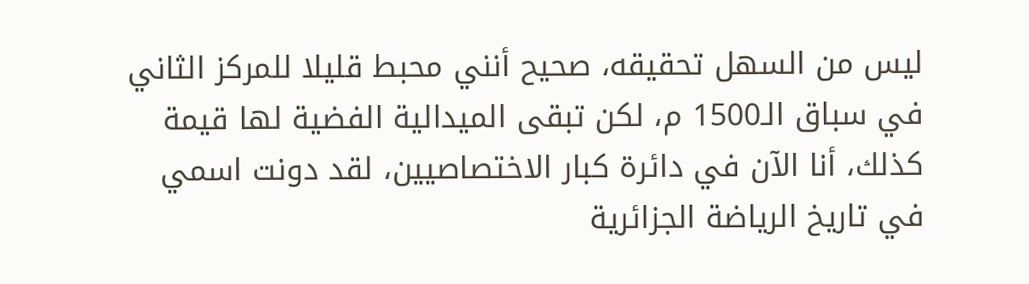ليس من السهل تحقيقه، صحيح أنني محبط قليلا للمركز الثاني في سباق الـ1500 م، لكن تبقى الميدالية الفضية لها قيمة كذلك، أنا الآن في دائرة كبار الاختصاصيين، لقد دونت اسمي في تاريخ الرياضة الجزائرية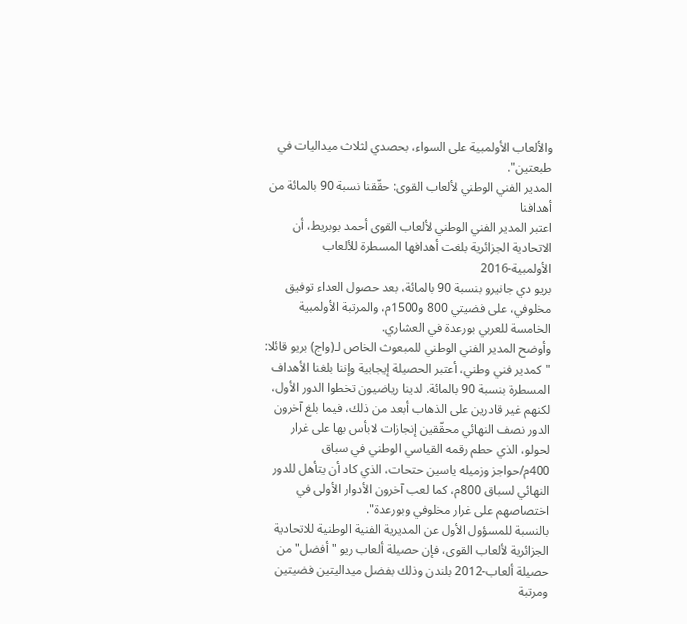والألعاب الأولمبية على السواء، بحصدي لثلاث ميداليات في طبعتين".
المدير الفني الوطني لألعاب القوى: حقّقنا نسبة 90 بالمائة من أهدافنا
اعتبر المدير الفني الوطني لألعاب القوى أحمد بوبريط، أن الاتحادية الجزائرية بلغت أهدافها المسطرة للألعاب الأولمبية-2016
بريو دي جانيرو بنسبة 90 بالمائة، بعد حصول العداء توفيق مخلوفي، على فضيتي 800 و1500م، والمرتبة الأولمبية الخامسة للعربي بورعدة في العشاري.
وأوضح المدير الفني الوطني للمبعوث الخاص لـ(واج) بريو قائلا: "كمدير فني وطني، أعتبر الحصيلة إيجابية وإننا بلغنا الأهداف المسطرة بنسبة 90 بالمائة. لدينا رياضيون تخطوا الدور الأول، لكنهم غير قادرين على الذهاب أبعد من ذلك، فيما بلغ آخرون الدور نصف النهائي محقّقين إنجازات لابأس بها على غرار لحولو، الذي حطم رقمه القياسي الوطني في سباق 400م/حواجز وزميله ياسين حتحات، الذي كاد أن يتأهل للدور النهائي لسباق 800م، كما لعب آخرون الأدوار الأولى في اختصاصهم على غرار مخلوفي وبورعدة".
بالنسبة للمسؤول الأول عن المديرية الفنية الوطنية للاتحادية الجزائرية لألعاب القوى، فإن حصيلة ألعاب ريو "أفضل" من حصيلة ألعاب-2012 بلندن وذلك بفضل ميداليتين فضيتين ومرتبة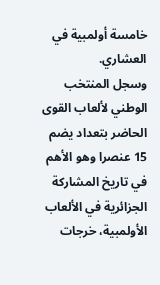خامسة أولمبية في العشاري.
وسجل المنتخب الوطني لألعاب القوى الحاضر بتعداد يضم 15 عنصرا وهو الأهم في تاريخ المشاركة الجزائرية في الألعاب الأولمبية، خرجات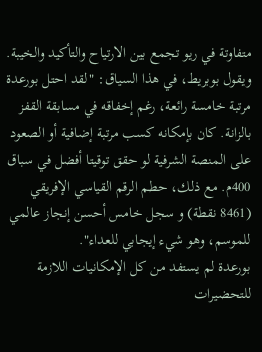متفاوتة في ريو تجمع بين الارتياح والتأكيد والخيبة.
ويقول بوبريط، في هذا السياق: "لقد احتل بورعدة مرتبة خامسة رائعة، رغم إخفاقه في مسابقة القفز بالزانة. كان بإمكانه كسب مرتبة إضافية أو الصعود على المنصة الشرفية لو حقق توقيتا أفضل في سباق 400م. مع ذلك، حطم الرقم القياسي الإفريقي (8461 نقطة) و سجل خامس أحسن إنجاز عالمي للموسم، وهو شيء إيجابي للعداء".
بورعدة لم يستفد من كل الإمكانيات اللازمة للتحضيرات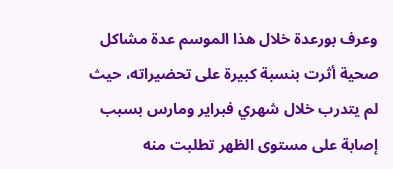وعرف بورعدة خلال هذا الموسم عدة مشاكل صحية أثرت بنسبة كبيرة على تحضيراته، حيث لم يتدرب خلال شهري فبراير ومارس بسبب إصابة على مستوى الظهر تطلبت منه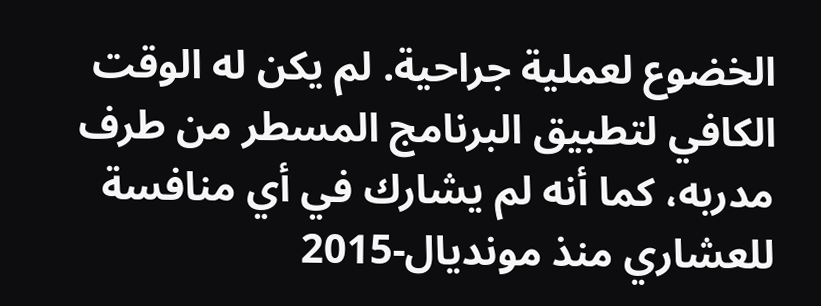الخضوع لعملية جراحية. لم يكن له الوقت الكافي لتطبيق البرنامج المسطر من طرف مدربه، كما أنه لم يشارك في أي منافسة للعشاري منذ مونديال-2015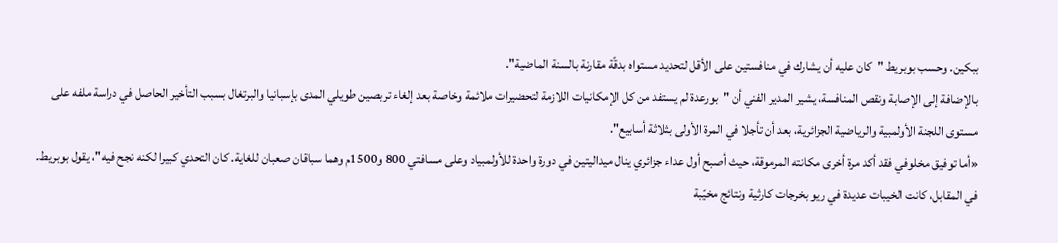ببكين. وحسب بوبريط "كان عليه أن يشارك في منافستين على الأقل لتحديد مستواه بدقّة مقارنة بالسنة الماضية".
بالإضافة إلى الإصابة ونقص المنافسة، يشير المدير الفني أن "بورعدة لم يستفد من كل الإمكانيات اللازمة لتحضيرات ملائمة وخاصة بعد إلغاء تربصين طويلي المدى بإسبانيا والبرتغال بسبب التأخير الحاصل في دراسة ملفه على مستوى اللجنة الأولمبية والرياضية الجزائرية، بعد أن تأجلا في المرة الأولى بثلاثة أسابيع".
«أما توفيق مخلوفي فقد أكد مرة أخرى مكانته المرموقة، حيث أصبح أول عداء جزائري ينال ميداليتين في دورة واحدة للأولمبياد وعلى مسافتي 800 و1500م وهما سباقان صعبان للغاية. كان التحدي كبيرا لكنه نجح فيه"، يقول بوبريط.
في المقابل، كانت الخيبات عديدة في ريو بخرجات كارثية ونتائج مخيّبة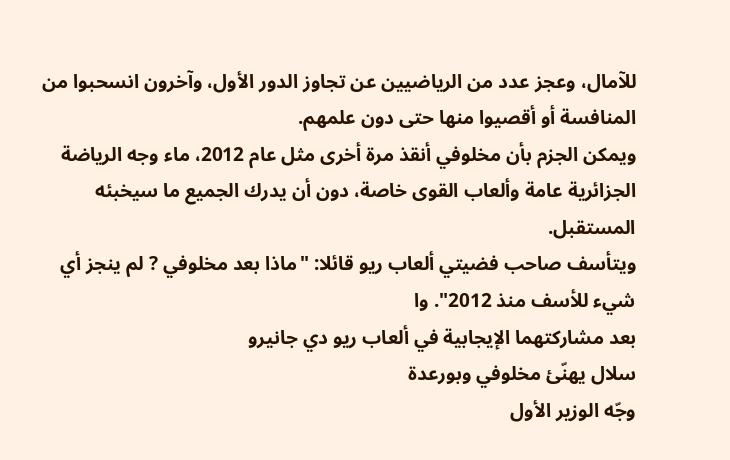للآمال، وعجز عدد من الرياضيين عن تجاوز الدور الأول، وآخرون انسحبوا من المنافسة أو أقصيوا منها حتى دون علمهم.
ويمكن الجزم بأن مخلوفي أنقذ مرة أخرى مثل عام 2012، ماء وجه الرياضة الجزائرية عامة وألعاب القوى خاصة، دون أن يدرك الجميع ما سيخبئه المستقبل.
ويتأسف صاحب فضيتي ألعاب ريو قائلا: "ماذا بعد مخلوفي ? لم ينجز أي شيء للأسف منذ 2012". وا
بعد مشاركتهما الإيجابية في ألعاب ريو دي جانيرو
سلال يهنّئ مخلوفي وبورعدة
وجّه الوزير الأول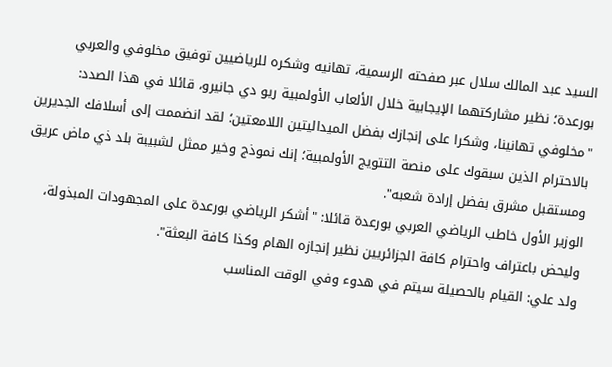السيد عبد المالك سلال عبر صفحته الرسمية، تهانيه وشكره للرياضيين توفيق مخلوفي والعربي بورعدة؛ نظير مشاركتهما الإيجابية خلال الألعاب الأولمبية ريو دي جانيرو، قائلا في هذا الصدد: "مخلوفي تهانينا، وشكرا على إنجازك بفضل الميداليتين اللامعتين؛ لقد انضممت إلى أسلافك الجديرين بالاحترام الذين سبقوك على منصة التتويج الأولمبية؛ إنك نموذج وخير ممثل لشبيبة بلد ذي ماض عريق ومستقبل مشرق بفضل إرادة شعبه".
الوزير الأول خاطب الرياضي العربي بورعدة قائلا: "أشكر الرياضي بورعدة على المجهودات المبذولة، وليحض باعتراف واحترام كافة الجزائريين نظير إنجازه الهام وكذا كافة البعثة".
ولد علي: القيام بالحصيلة سيتم في هدوء وفي الوقت المناسب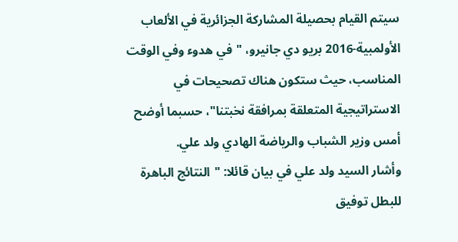سيتم القيام بحصيلة المشاركة الجزائرية في الألعاب الأولمبية-2016 بريو دي جانيرو، "في هدوء وفي الوقت المناسب، حيث ستكون هناك تصحيحات في الاستراتيجية المتعلقة بمرافقة نخبتنا"، حسبما أوضح أمس وزير الشباب والرياضة الهادي ولد علي.
وأشار السيد ولد علي في بيان قائلا: "النتائج الباهرة للبطل توفيق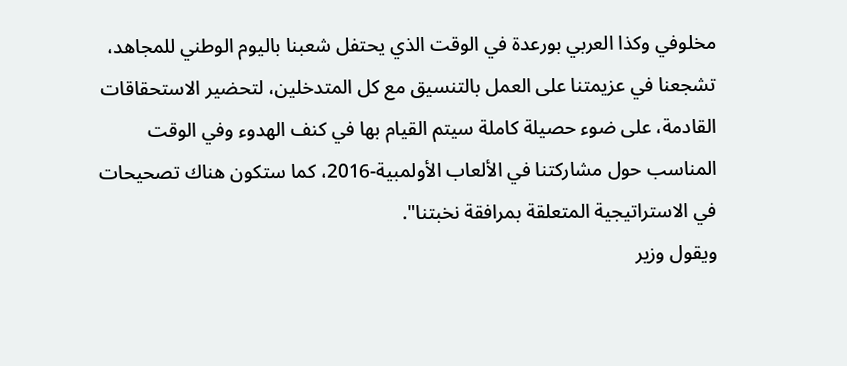مخلوفي وكذا العربي بورعدة في الوقت الذي يحتفل شعبنا باليوم الوطني للمجاهد، تشجعنا في عزيمتنا على العمل بالتنسيق مع كل المتدخلين، لتحضير الاستحقاقات القادمة، على ضوء حصيلة كاملة سيتم القيام بها في كنف الهدوء وفي الوقت المناسب حول مشاركتنا في الألعاب الأولمبية-2016، كما ستكون هناك تصحيحات في الاستراتيجية المتعلقة بمرافقة نخبتنا".
ويقول وزير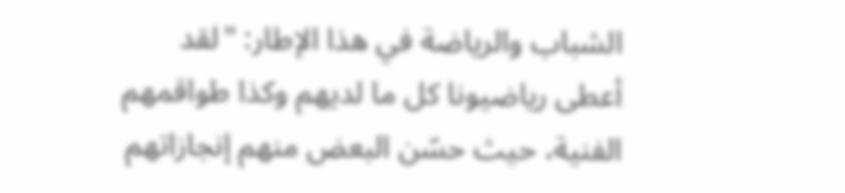الشباب والرياضة في هذا الإطار: "لقد أعطى رياضيونا كل ما لديهم وكذا طواقمهم الفنية، حيث حسّن البعض منهم إنجازاتهم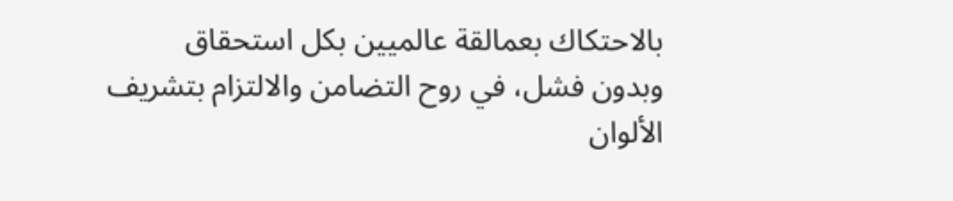بالاحتكاك بعمالقة عالميين بكل استحقاق
وبدون فشل، في روح التضامن والالتزام بتشريف الألوان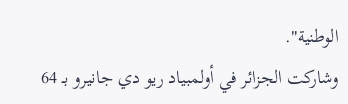الوطنية".
وشاركت الجزائر في أولمبياد ريو دي جانيرو بـ 64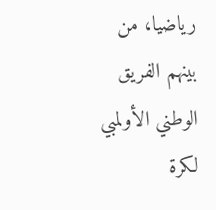رياضيا، من بينهم الفريق الوطني الأولمبي لكرة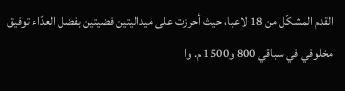القدم المشكّل من 18 لاعبا، حيث أحرزت على ميداليتين فضيتين بفضل العدّاء توفيق مخلوفي في سباقي 800 و1500 م. وا